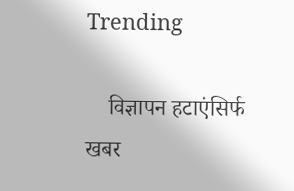Trending

    विज्ञापन हटाएंसिर्फ खबर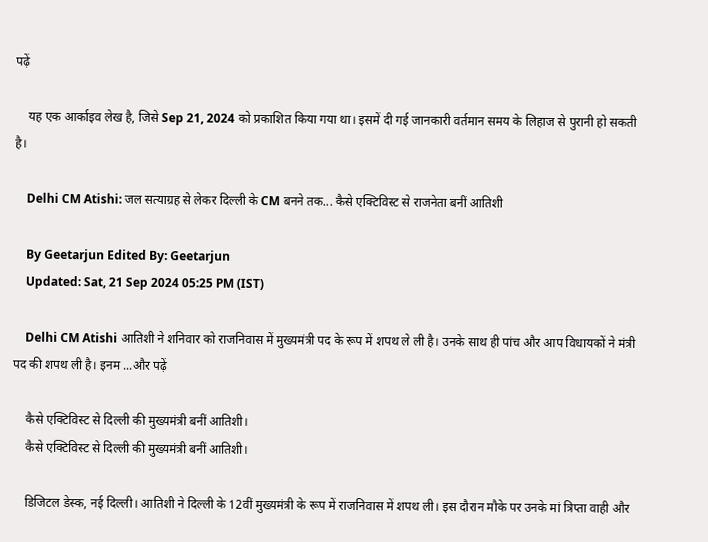पढ़ें

    यह एक आर्काइव लेख है, जिसे Sep 21, 2024 को प्रकाशित किया गया था। इसमें दी गई जानकारी वर्तमान समय के लिहाज से पुरानी हो सकती है।

    Delhi CM Atishi: जल सत्याग्रह से लेकर दिल्ली के CM बनने तक... कैसे एक्टिविस्ट से राजनेता बनीं आतिशी

    By Geetarjun Edited By: Geetarjun
    Updated: Sat, 21 Sep 2024 05:25 PM (IST)

    Delhi CM Atishi आतिशी ने शनिवार को राजनिवास में मुख्यमंत्री पद के रूप में शपथ ले ली है। उनके साथ ही पांच और आप विधायकों ने मंत्री पद की शपथ ली है। इनम ...और पढ़ें

    कैसे एक्टिविस्ट से दिल्ली की मुख्यमंत्री बनीं आतिशी।
    कैसे एक्टिविस्ट से दिल्ली की मुख्यमंत्री बनीं आतिशी।

    डिजिटल डेस्क, नई दिल्ली। आतिशी ने दिल्ली के 12वीं मुख्यमंत्री के रूप में राजनिवास में शपथ ली। इस दौरान मौके पर उनके मां त्रिप्ता वाही और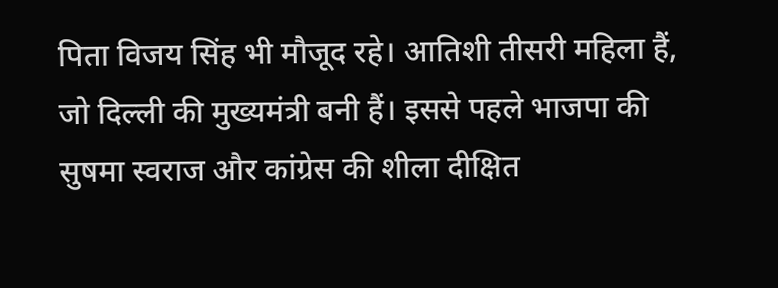पिता विजय सिंह भी मौजूद रहे। आतिशी तीसरी महिला हैं, जो दिल्ली की मुख्यमंत्री बनी हैं। इससे पहले भाजपा की सुषमा स्वराज और कांग्रेस की शीला दीक्षित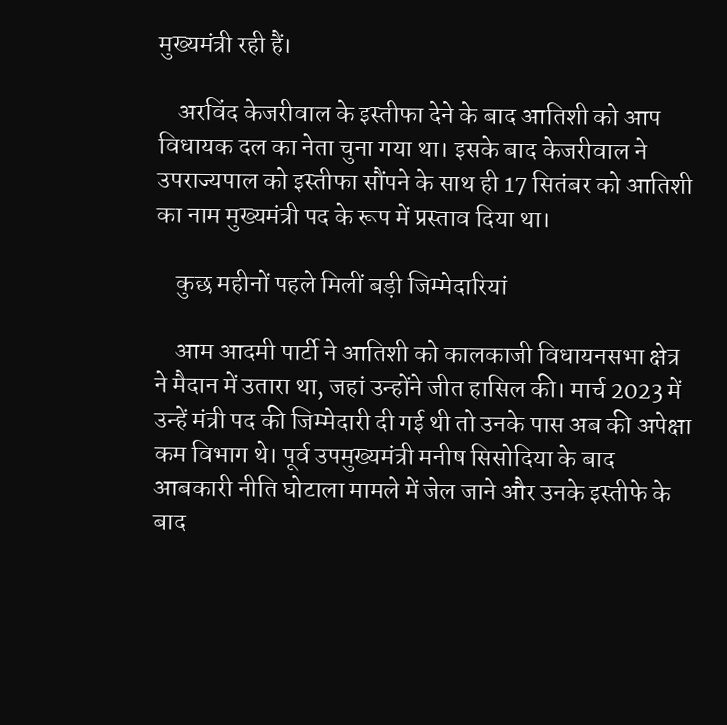मुख्यमंत्री रही हैं।

    अरविंद केजरीवाल के इस्तीफा देने के बाद आतिशी को आप विधायक दल का नेता चुना गया था। इसके बाद केजरीवाल ने उपराज्यपाल को इस्तीफा सौंपने के साथ ही 17 सितंबर को आतिशी का नाम मुख्यमंत्री पद के रूप में प्रस्ताव दिया था।

    कुछ महीनों पहले मिलीं बड़ी जिम्मेदारियां

    आम आदमी पार्टी ने आतिशी को कालकाजी विधायनसभा क्षेत्र ने मैदान में उतारा था, जहां उन्होंने जीत हासिल की। मार्च 2023 में उन्हें मंत्री पद की जिम्मेदारी दी गई थी तो उनके पास अब की अपेक्षा कम विभाग थे। पूर्व उपमुख्यमंत्री मनीष सिसोदिया के बाद आबकारी नीति घोटाला मामले में जेल जाने और उनके इस्तीफे के बाद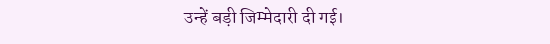उन्हें बड़ी जिम्मेदारी दी गई।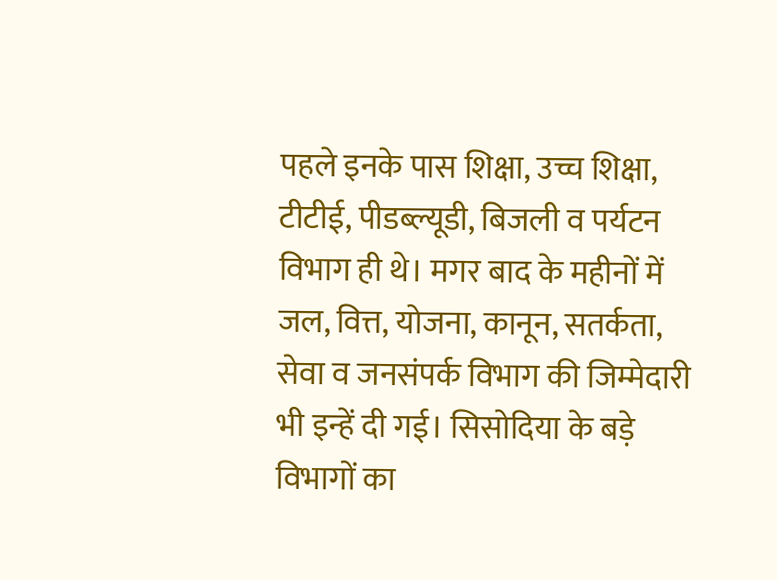पहले इनके पास शिक्षा, उच्च शिक्षा, टीटीई, पीडब्ल्यूडी, बिजली व पर्यटन विभाग ही थे। मगर बाद के महीनों में जल, वित्त, योजना, कानून, सतर्कता, सेवा व जनसंपर्क विभाग की जिम्मेदारी भी इन्हें दी गई। सिसोदिया के बड़े विभागों का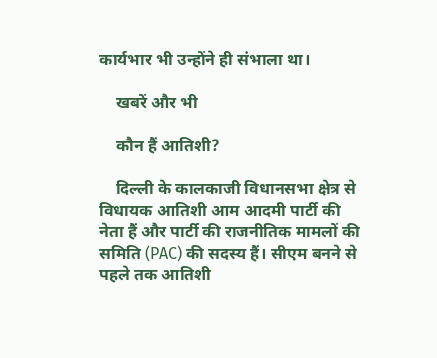कार्यभार भी उन्होंने ही संभाला था।

    खबरें और भी

    कौन हैं आतिशी?

    दिल्ली के कालकाजी विधानसभा क्षेत्र से विधायक आतिशी आम आदमी पार्टी की नेता हैं और पार्टी की राजनीतिक मामलों की समिति (PAC) की सदस्य हैं। सीएम बनने से पहले तक आतिशी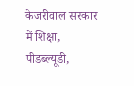केजरीवाल सरकार में शिक्षा, पीडब्ल्यूडी,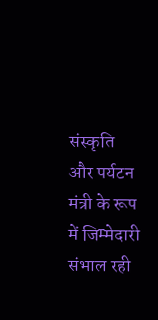संस्कृति और पर्यटन मंत्री के रूप में जिम्मेदारी संभाल रही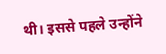थी। इससे पहले उन्होंने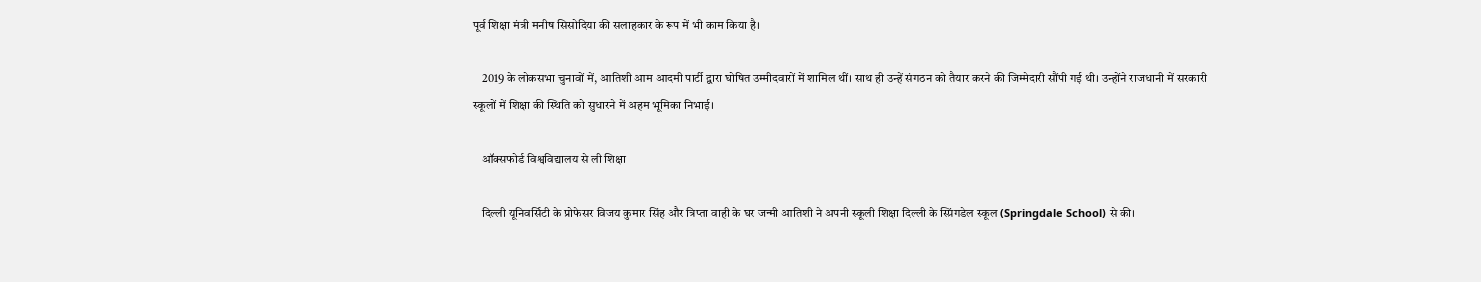पूर्व शिक्षा मंत्री मनीष सिसोदिया की सलाहकार के रूप में भी काम किया है।

    2019 के लोकसभा चुनावों में, आतिशी आम आदमी पार्टी द्वारा घोषित उम्मीदवारों में शामिल थीं। साथ ही उन्हें संगठन को तैयार करने की जिम्मेदारी सौंपी गई थी। उन्होंने राजधानी में सरकारी स्कूलों में शिक्षा की स्थिति को सुधारने में अहम भूमिका निभाई।

    ऑक्सफोर्ड विश्वविद्यालय से ली शिक्षा

    दिल्ली यूनिवर्सिटी के प्रोफेसर विजय कुमार सिंह और त्रिप्ता वाही के घर जन्मी आतिशी ने अपनी स्कूली शिक्षा दिल्ली के स्प्रिंगडेल स्कूल (Springdale School) से की।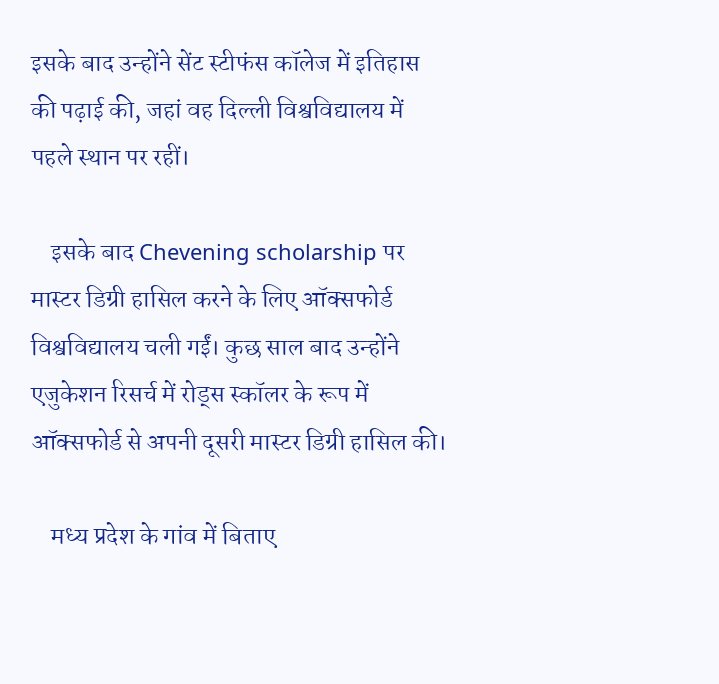इसके बाद उन्होंने सेंट स्टीफंस कॉलेज में इतिहास की पढ़ाई की, जहां वह दिल्ली विश्वविद्यालय में पहले स्थान पर रहीं।

    इसके बाद Chevening scholarship पर मास्टर डिग्री हासिल करने के लिए ऑक्सफोर्ड विश्वविद्यालय चली गईं। कुछ साल बाद उन्होंने एजुकेशन रिसर्च में रोड्स स्कॉलर के रूप में ऑक्सफोर्ड से अपनी दूसरी मास्टर डिग्री हासिल की।

    मध्य प्रदेश के गांव में बिताए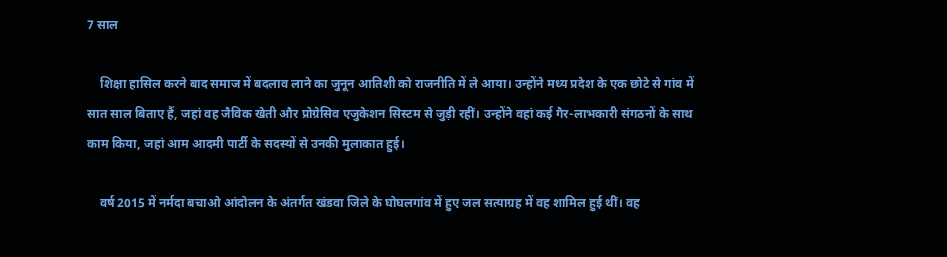7 साल

    शिक्षा हासिल करने बाद समाज में बदलाव लाने का जुनून आतिशी को राजनीति में ले आया। उन्होंने मध्य प्रदेश के एक छोटे से गांव में सात साल बिताए हैं, जहां वह जैविक खेती और प्रोग्रेसिव एजुकेशन सिस्टम से जुड़ी रहीं। उन्होंने वहां कई गैर-लाभकारी संगठनों के साथ काम किया, जहां आम आदमी पार्टी के सदस्यों से उनकी मुलाकात हुई।

    वर्ष 2015 में नर्मदा बचाओ आंदोलन के अंतर्गत खंडवा जिले के घोघलगांव में हुए जल सत्याग्रह में वह शामिल हुई थीं। वह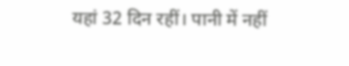यहां 32 दिन रहीं। पानी में नहीं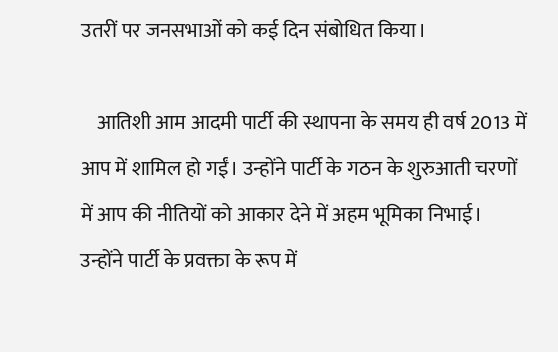उतरीं पर जनसभाओं को कई दिन संबोधित किया।

    आतिशी आम आदमी पार्टी की स्थापना के समय ही वर्ष 2013 में आप में शामिल हो गईं। उन्होंने पार्टी के गठन के शुरुआती चरणों में आप की नीतियों को आकार देने में अहम भूमिका निभाई। उन्होंने पार्टी के प्रवक्ता के रूप में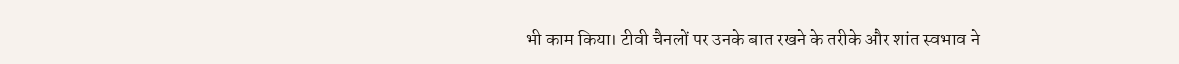भी काम किया। टीवी चैनलों पर उनके बात रखने के तरीके और शांत स्वभाव ने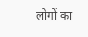लोगों का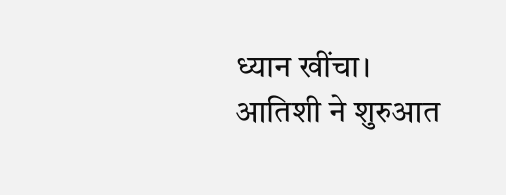ध्यान खींचा। आतिशी ने शुरुआत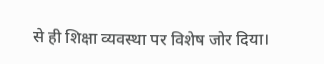से ही शिक्षा व्यवस्था पर विशेष जोर दिया।